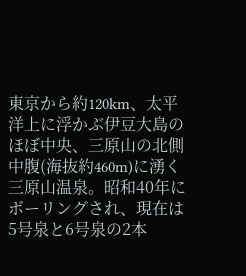東京から約120km、太平洋上に浮かぶ伊豆大島のほぼ中央、三原山の北側中腹(海抜約460m)に湧く三原山温泉。昭和40年にボーリングされ、現在は5号泉と6号泉の2本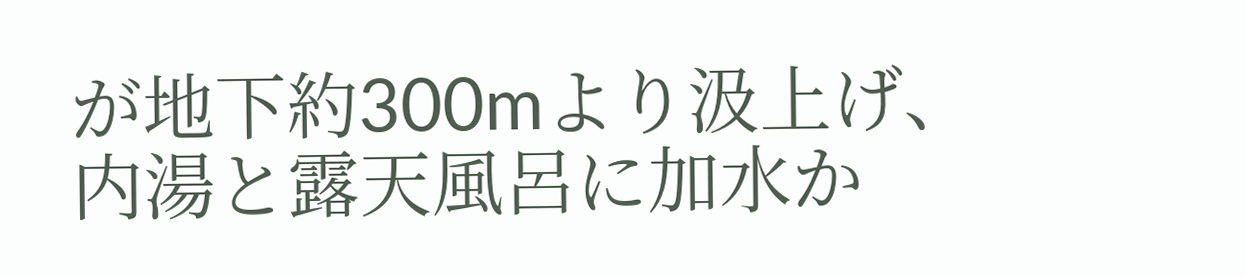が地下約300mより汲上げ、内湯と露天風呂に加水か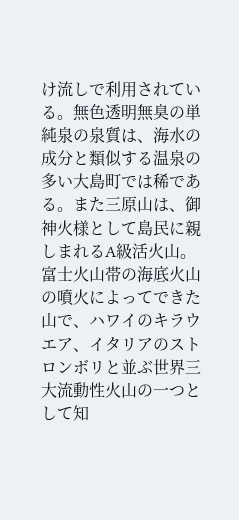け流しで利用されている。無色透明無臭の単純泉の泉質は、海水の成分と類似する温泉の多い大島町では稀である。また三原山は、御神火様として島民に親しまれるA級活火山。富士火山帯の海底火山の噴火によってできた山で、ハワイのキラウエア、イタリアのストロンボリと並ぶ世界三大流動性火山の一つとして知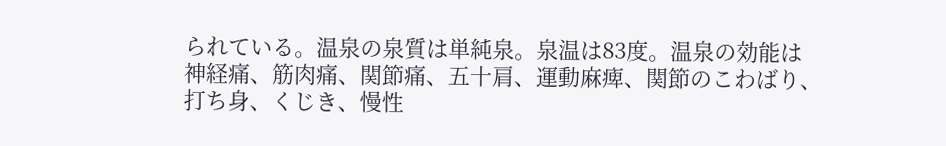られている。温泉の泉質は単純泉。泉温は83度。温泉の効能は神経痛、筋肉痛、関節痛、五十肩、運動麻痺、関節のこわばり、打ち身、くじき、慢性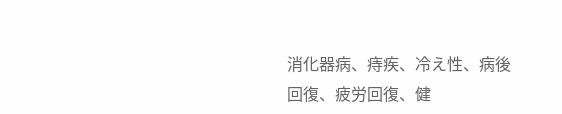消化器病、痔疾、冷え性、病後回復、疲労回復、健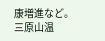康増進など。
三原山温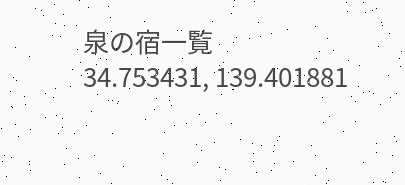泉の宿一覧
34.753431, 139.401881